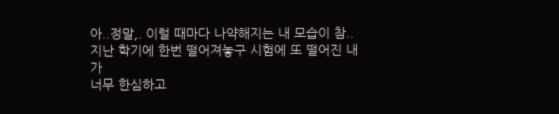아..정말,. 이럴 때마다 나약해지는 내 모습이 참..
지난 학기에 한번 떨어져놓구 시험에 또 떨어진 내가
너무 한심하고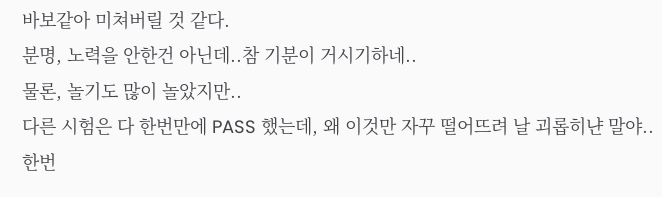바보같아 미쳐버릴 것 같다.
분명, 노력을 안한건 아닌데..참 기분이 거시기하네..
물론, 놀기도 많이 놀았지만..
다른 시험은 다 한번만에 PASS 했는데, 왜 이것만 자꾸 떨어뜨려 날 괴롭히냔 말야..
한번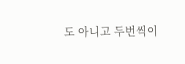도 아니고 두번씩이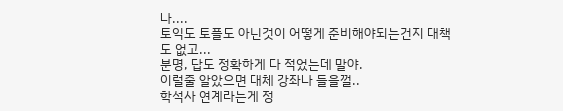나....
토익도 토플도 아닌것이 어떻게 준비해야되는건지 대책도 없고...
분명, 답도 정확하게 다 적었는데 말야.
이럴줄 알았으면 대체 강좌나 들을껄..
학석사 연계라는게 정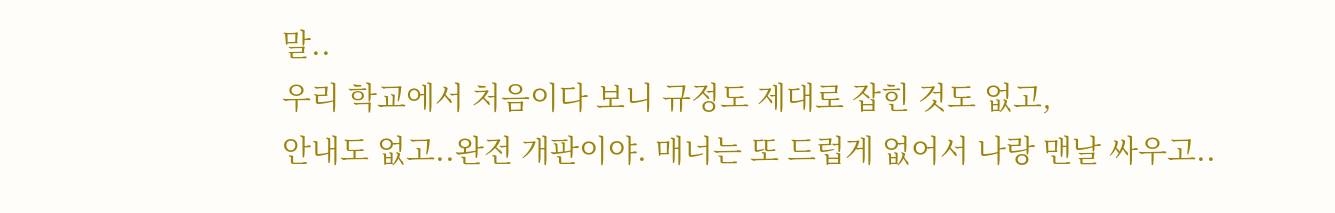말..
우리 학교에서 처음이다 보니 규정도 제대로 잡힌 것도 없고,
안내도 없고..완전 개판이야. 매너는 또 드럽게 없어서 나랑 맨날 싸우고..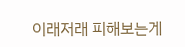이래저래 피해보는게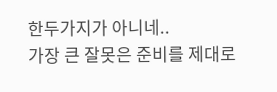한두가지가 아니네..
가장 큰 잘못은 준비를 제대로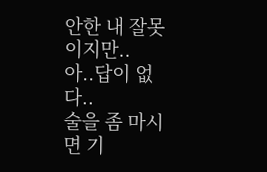안한 내 잘못이지만..
아..답이 없다..
술을 좀 마시면 기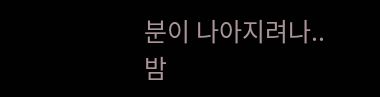분이 나아지려나..
밤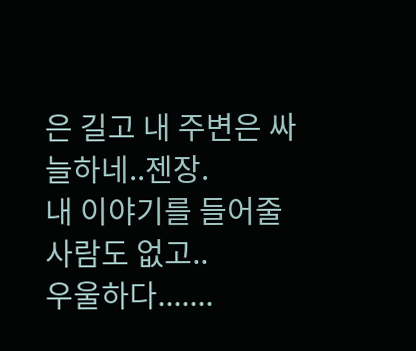은 길고 내 주변은 싸늘하네..젠장.
내 이야기를 들어줄 사람도 없고..
우울하다.......